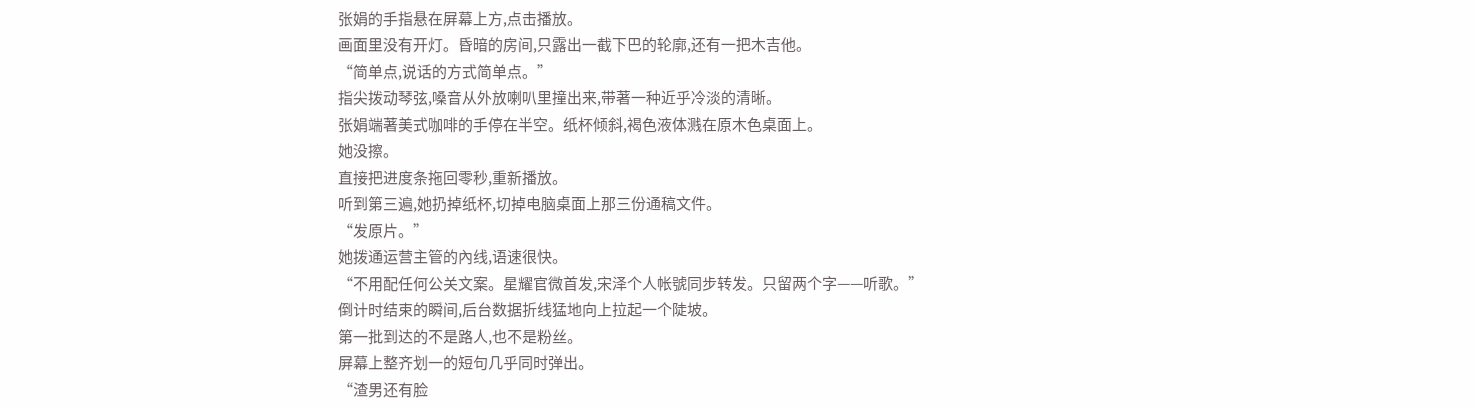张娟的手指悬在屏幕上方,点击播放。
画面里没有开灯。昏暗的房间,只露出一截下巴的轮廓,还有一把木吉他。
“简单点,说话的方式简单点。”
指尖拨动琴弦,嗓音从外放喇叭里撞出来,带著一种近乎冷淡的清晰。
张娟端著美式咖啡的手停在半空。纸杯倾斜,褐色液体溅在原木色桌面上。
她没擦。
直接把进度条拖回零秒,重新播放。
听到第三遍,她扔掉纸杯,切掉电脑桌面上那三份通稿文件。
“发原片。”
她拨通运营主管的內线,语速很快。
“不用配任何公关文案。星耀官微首发,宋泽个人帐號同步转发。只留两个字——听歌。”
倒计时结束的瞬间,后台数据折线猛地向上拉起一个陡坡。
第一批到达的不是路人,也不是粉丝。
屏幕上整齐划一的短句几乎同时弹出。
“渣男还有脸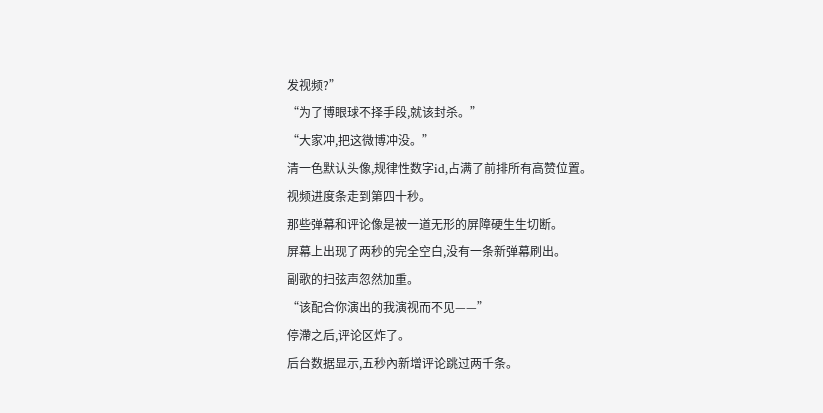发视频?”
“为了博眼球不择手段,就该封杀。”
“大家冲,把这微博冲没。”
清一色默认头像,规律性数字id,占满了前排所有高赞位置。
视频进度条走到第四十秒。
那些弹幕和评论像是被一道无形的屏障硬生生切断。
屏幕上出现了两秒的完全空白,没有一条新弹幕刷出。
副歌的扫弦声忽然加重。
“该配合你演出的我演视而不见——”
停滯之后,评论区炸了。
后台数据显示,五秒內新增评论跳过两千条。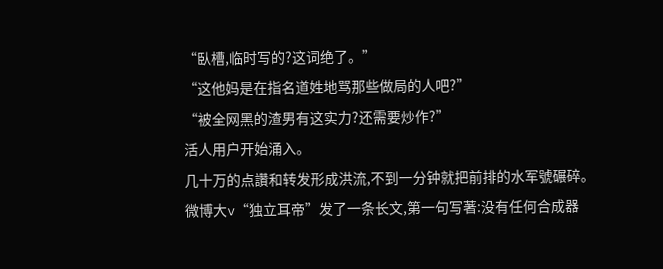“臥槽,临时写的?这词绝了。”
“这他妈是在指名道姓地骂那些做局的人吧?”
“被全网黑的渣男有这实力?还需要炒作?”
活人用户开始涌入。
几十万的点讚和转发形成洪流,不到一分钟就把前排的水军號碾碎。
微博大v“独立耳帝”发了一条长文,第一句写著:没有任何合成器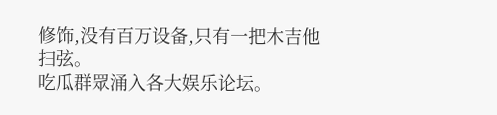修饰,没有百万设备,只有一把木吉他扫弦。
吃瓜群眾涌入各大娱乐论坛。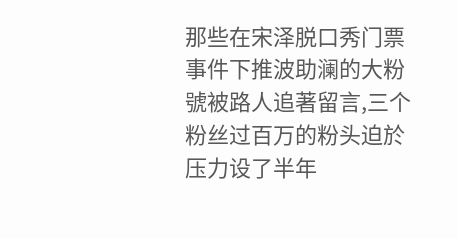那些在宋泽脱口秀门票事件下推波助澜的大粉號被路人追著留言,三个粉丝过百万的粉头迫於压力设了半年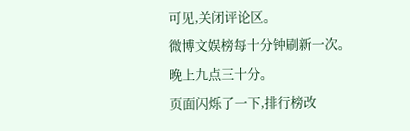可见,关闭评论区。
微博文娱榜每十分钟刷新一次。
晚上九点三十分。
页面闪烁了一下,排行榜改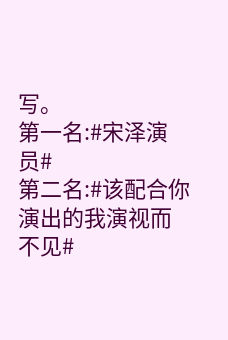写。
第一名:#宋泽演员#
第二名:#该配合你演出的我演视而不见#